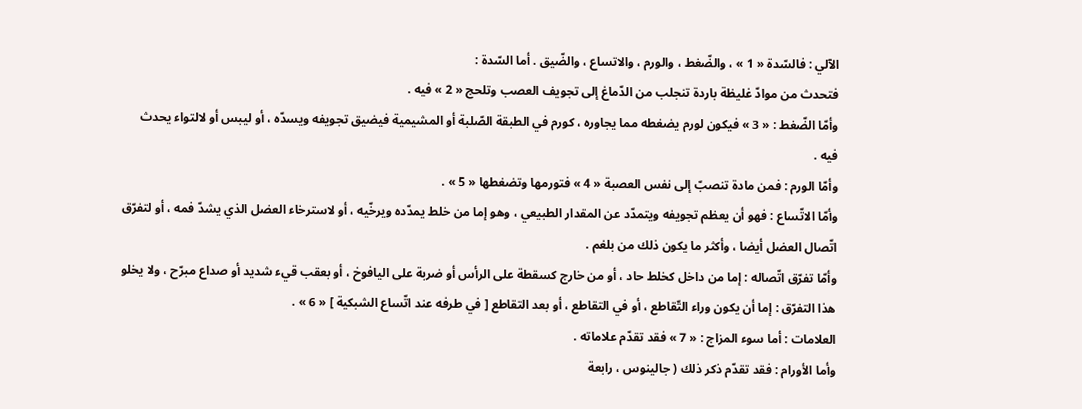الآلي : فالسّدة « 1 » ، والضّغط ، والورم ، والاتساع ، والضّيق . أما السّدة :
فتحدث من موادّ غليظة باردة تنجلب من الدّماغ إلى تجويف العصب وتلحج « 2 » فيه .
وأمّا الضّغط : « 3 » فيكون لورم يضغطه مما يجاوره ، كورم في الطبقة الصّلبة أو المشيمية فيضيق تجويفه ويسدّه ، أو ليبس أو لالتواء يحدث فيه .
وأمّا الورم : فمن مادة تنصبّ إلى نفس العصبة « 4 » فتورمها وتضغطها « 5 » .
وأمّا الاتّساع : فهو أن يعظم تجويفه ويتمدّد عن المقدار الطبيعي ، وهو إما من خلط يمدّده ويرخّيه ، أو لاسترخاء العضل الذي يشدّ فمه ، أو لتفرّق اتّصال العضل أيضا ، وأكثر ما يكون ذلك من بلغم .
وأمّا تفرّق اتّصاله : إما من داخل كخلط حاد ، أو من خارج كسقطة على الرأس أو ضربة على اليافوخ ، أو بعقب قيء شديد أو صداع مبرّح ، ولا يخلو هذا التفرّق : إما أن يكون وراء التّقاطع ، أو في التقاطع ، أو بعد التقاطع [ في طرفه عند اتّساع الشبكية ] « 6 » .
العلامات : أما سوء المزاج : « 7 » فقد تقدّم علاماته .
وأما الأورام : فقد تقدّم ذكر ذلك ( جالينوس ، رابعة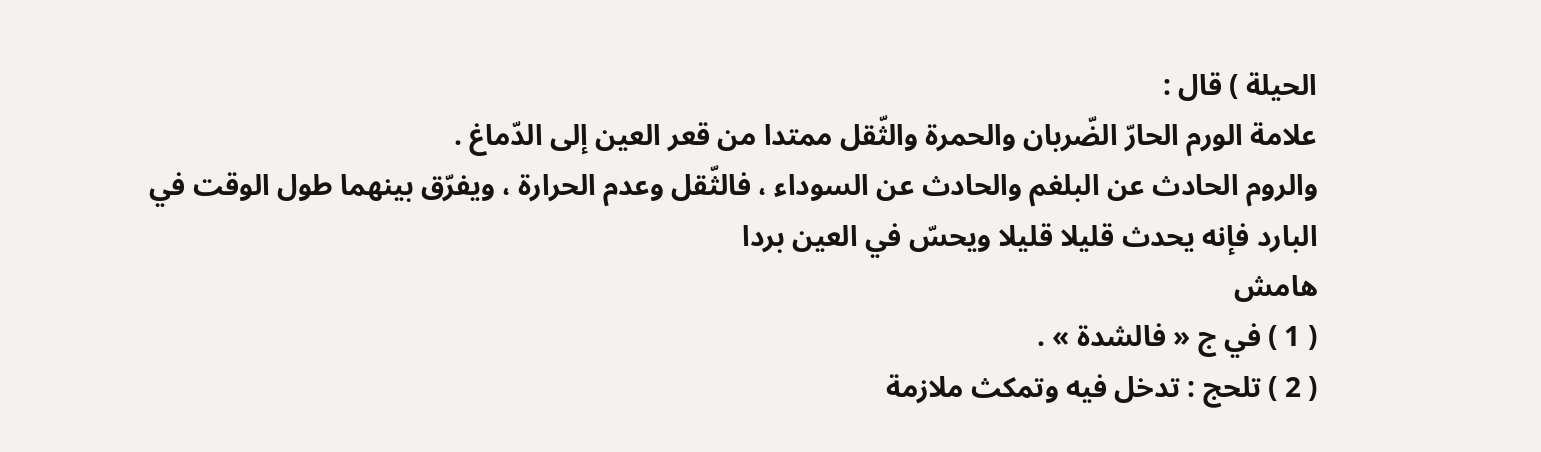الحيلة ) قال :
علامة الورم الحارّ الضّربان والحمرة والثّقل ممتدا من قعر العين إلى الدّماغ .
والروم الحادث عن البلغم والحادث عن السوداء ، فالثّقل وعدم الحرارة ، ويفرّق بينهما طول الوقت في البارد فإنه يحدث قليلا قليلا ويحسّ في العين بردا
هامش
( 1 ) في ج « فالشدة » .
( 2 ) تلحج : تدخل فيه وتمكث ملازمة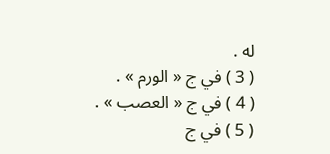له .
( 3 ) في ج « الورم » .
( 4 ) في ج « العصب » .
( 5 ) في ج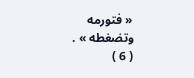« فتورمه وتضغطه » .
( 6 )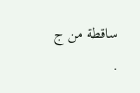ساقطة من ج .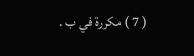( 7 ) مكررة في ب .